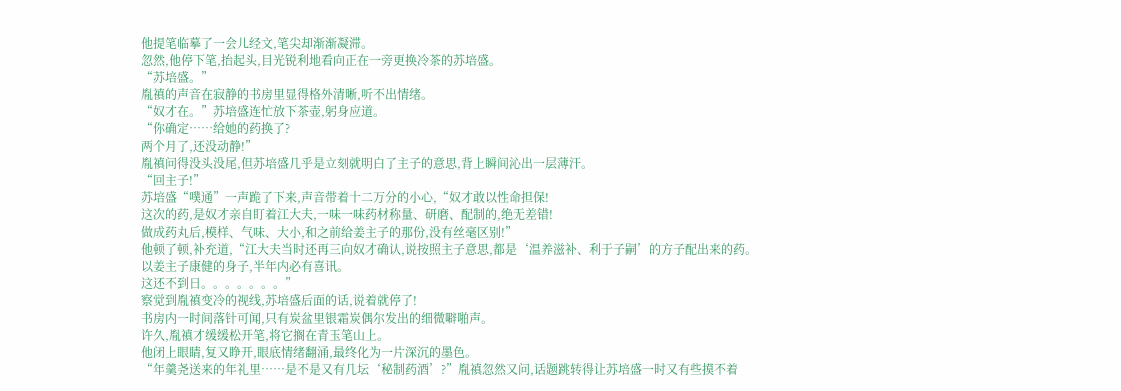他提笔临摹了一会儿经文,笔尖却渐渐凝滞。
忽然,他停下笔,抬起头,目光锐利地看向正在一旁更换冷茶的苏培盛。
“苏培盛。”
胤禛的声音在寂静的书房里显得格外清晰,听不出情绪。
“奴才在。”苏培盛连忙放下茶壶,躬身应道。
“你确定……给她的药换了?
两个月了,还没动静!”
胤禛问得没头没尾,但苏培盛几乎是立刻就明白了主子的意思,背上瞬间沁出一层薄汗。
“回主子!”
苏培盛“噗通”一声跪了下来,声音带着十二万分的小心,“奴才敢以性命担保!
这次的药,是奴才亲自盯着江大夫,一味一味药材称量、研磨、配制的,绝无差错!
做成药丸后,模样、气味、大小,和之前给姜主子的那份,没有丝毫区别!”
他顿了顿,补充道,“江大夫当时还再三向奴才确认,说按照主子意思,都是‘温养滋补、利于子嗣’的方子配出来的药。
以姜主子康健的身子,半年内必有喜讯。
这还不到日。。。。。。。”
察觉到胤禛变冷的视线,苏培盛后面的话,说着就停了!
书房内一时间落针可闻,只有炭盆里银霜炭偶尔发出的细微噼啪声。
许久,胤禛才缓缓松开笔,将它搁在青玉笔山上。
他闭上眼睛,复又睁开,眼底情绪翻涌,最终化为一片深沉的墨色。
“年羹尧送来的年礼里……是不是又有几坛‘秘制药酒’?”胤禛忽然又问,话题跳转得让苏培盛一时又有些摸不着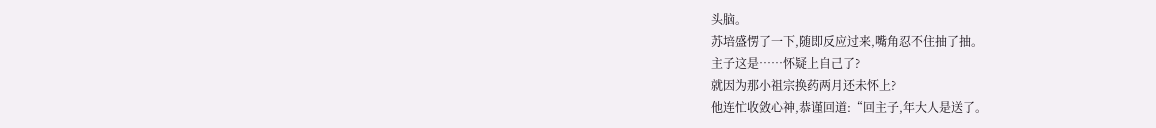头脑。
苏培盛愣了一下,随即反应过来,嘴角忍不住抽了抽。
主子这是……怀疑上自己了?
就因为那小祖宗换药两月还未怀上?
他连忙收敛心神,恭谨回道:“回主子,年大人是送了。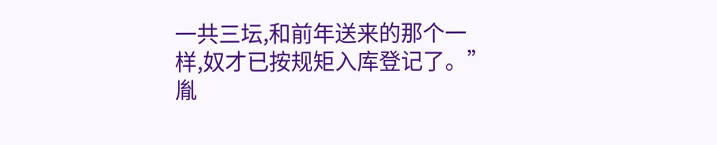一共三坛,和前年送来的那个一样,奴才已按规矩入库登记了。”
胤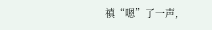禛“嗯”了一声,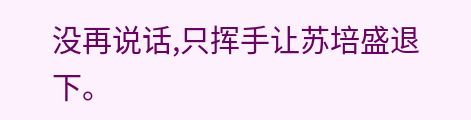没再说话,只挥手让苏培盛退下。